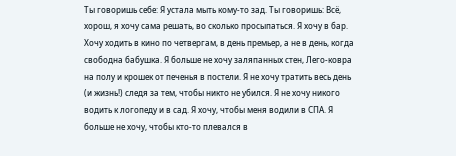Ты говоришь себе: Я устала мыть кому-то зад. Ты говоришь: Всё, хорош, я хочу сама решать, во сколько просыпаться. Я хочу в бар. Хочу ходить в кино по четвергам, в день премьер, а не в день, когда свободна бабушка. Я больше не хочу заляпанных стен, Лего-ковра на полу и крошек от печенья в постели. Я не хочу тратить весь день (и жизнь!) следя за тем, чтобы никто не убился. Я не хочу никого водить к логопеду и в сад. Я хочу, чтобы меня водили в СПА. Я больше не хочу, чтобы кто-то плевался в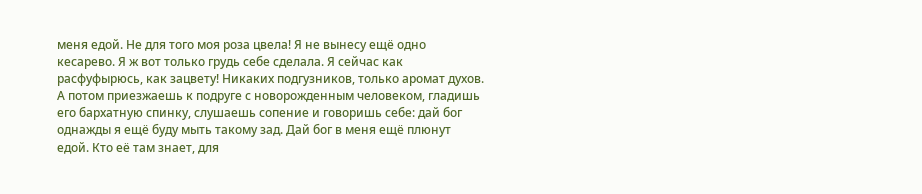меня едой. Не для того моя роза цвела! Я не вынесу ещё одно кесарево. Я ж вот только грудь себе сделала. Я сейчас как расфуфырюсь, как зацвету! Никаких подгузников, только аромат духов. А потом приезжаешь к подруге с новорожденным человеком, гладишь его бархатную спинку, слушаешь сопение и говоришь себе: дай бог однажды я ещё буду мыть такому зад. Дай бог в меня ещё плюнут едой. Кто её там знает, для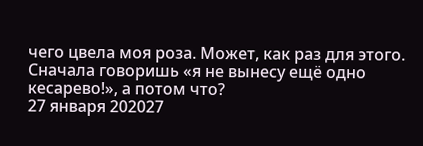чего цвела моя роза. Может, как раз для этого.
Сначала говоришь «я не вынесу ещё одно кесарево!», а потом что?
27 января 202027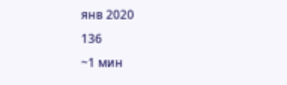янв 2020
136
~1 мин